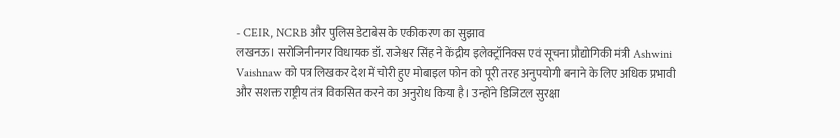- CEIR, NCRB और पुलिस डेटाबेस के एकीकरण का सुझाव
लखनऊ। सरोजिनीनगर विधायक डॉ. राजेश्वर सिंह ने केंद्रीय इलेक्ट्रॉनिक्स एवं सूचना प्रौद्योगिकी मंत्री Ashwini Vaishnaw को पत्र लिखकर देश में चोरी हुए मोबाइल फोन को पूरी तरह अनुपयोगी बनाने के लिए अधिक प्रभावी और सशक्त राष्ट्रीय तंत्र विकसित करने का अनुरोध किया है। उन्होंने डिजिटल सुरक्षा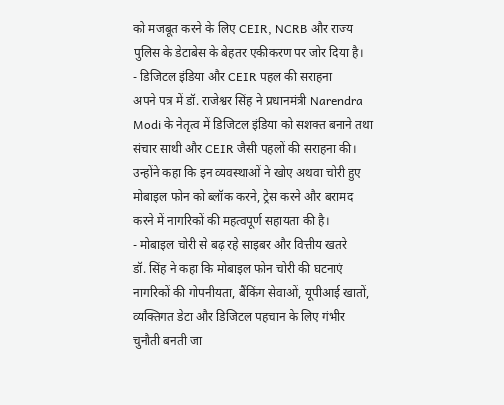को मजबूत करने के लिए CEIR, NCRB और राज्य पुलिस के डेटाबेस के बेहतर एकीकरण पर जोर दिया है।
- डिजिटल इंडिया और CEIR पहल की सराहना
अपने पत्र में डॉ. राजेश्वर सिंह ने प्रधानमंत्री Narendra Modi के नेतृत्व में डिजिटल इंडिया को सशक्त बनाने तथा संचार साथी और CEIR जैसी पहलों की सराहना की। उन्होंने कहा कि इन व्यवस्थाओं ने खोए अथवा चोरी हुए मोबाइल फोन को ब्लॉक करने, ट्रेस करने और बरामद करने में नागरिकों की महत्वपूर्ण सहायता की है।
- मोबाइल चोरी से बढ़ रहे साइबर और वित्तीय खतरे
डॉ. सिंह ने कहा कि मोबाइल फोन चोरी की घटनाएं नागरिकों की गोपनीयता, बैंकिंग सेवाओं, यूपीआई खातों, व्यक्तिगत डेटा और डिजिटल पहचान के लिए गंभीर चुनौती बनती जा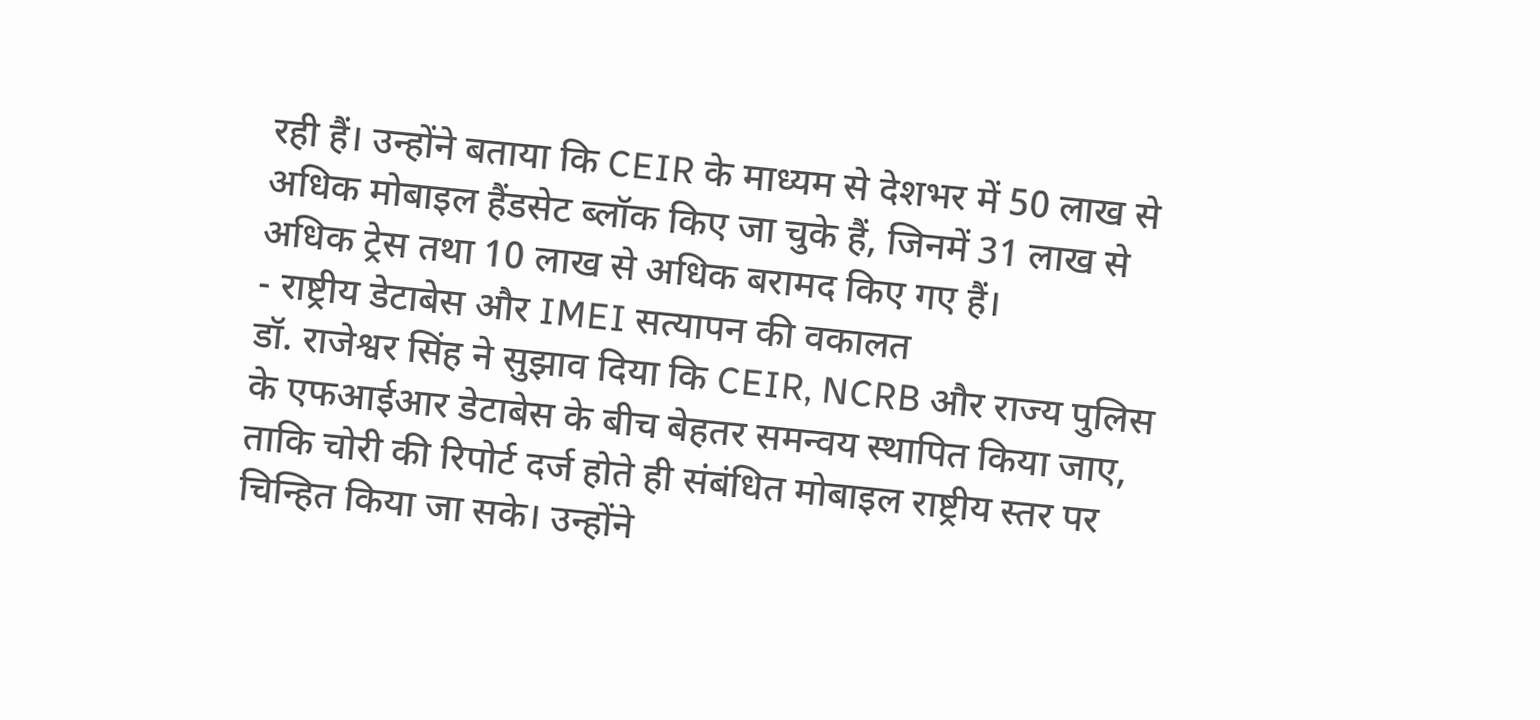रही हैं। उन्होंने बताया कि CEIR के माध्यम से देशभर में 50 लाख से अधिक मोबाइल हैंडसेट ब्लॉक किए जा चुके हैं, जिनमें 31 लाख से अधिक ट्रेस तथा 10 लाख से अधिक बरामद किए गए हैं।
- राष्ट्रीय डेटाबेस और IMEI सत्यापन की वकालत
डॉ. राजेश्वर सिंह ने सुझाव दिया कि CEIR, NCRB और राज्य पुलिस के एफआईआर डेटाबेस के बीच बेहतर समन्वय स्थापित किया जाए, ताकि चोरी की रिपोर्ट दर्ज होते ही संबंधित मोबाइल राष्ट्रीय स्तर पर चिन्हित किया जा सके। उन्होंने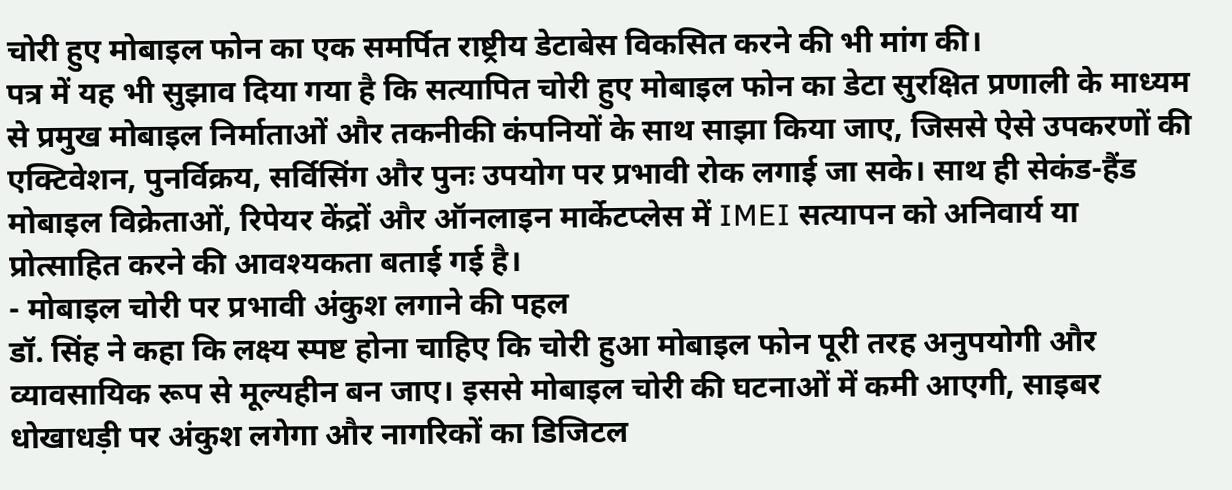चोरी हुए मोबाइल फोन का एक समर्पित राष्ट्रीय डेटाबेस विकसित करने की भी मांग की।
पत्र में यह भी सुझाव दिया गया है कि सत्यापित चोरी हुए मोबाइल फोन का डेटा सुरक्षित प्रणाली के माध्यम से प्रमुख मोबाइल निर्माताओं और तकनीकी कंपनियों के साथ साझा किया जाए, जिससे ऐसे उपकरणों की एक्टिवेशन, पुनर्विक्रय, सर्विसिंग और पुनः उपयोग पर प्रभावी रोक लगाई जा सके। साथ ही सेकंड-हैंड मोबाइल विक्रेताओं, रिपेयर केंद्रों और ऑनलाइन मार्केटप्लेस में IMEI सत्यापन को अनिवार्य या प्रोत्साहित करने की आवश्यकता बताई गई है।
- मोबाइल चोरी पर प्रभावी अंकुश लगाने की पहल
डॉ. सिंह ने कहा कि लक्ष्य स्पष्ट होना चाहिए कि चोरी हुआ मोबाइल फोन पूरी तरह अनुपयोगी और व्यावसायिक रूप से मूल्यहीन बन जाए। इससे मोबाइल चोरी की घटनाओं में कमी आएगी, साइबर धोखाधड़ी पर अंकुश लगेगा और नागरिकों का डिजिटल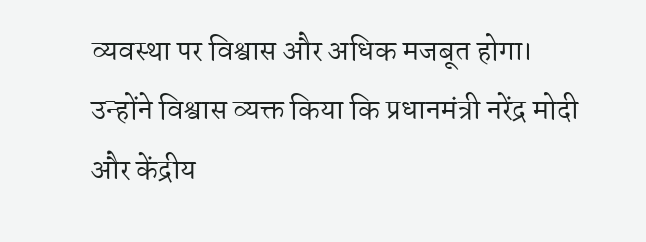व्यवस्था पर विश्वास और अधिक मजबूत होगा। उन्होंने विश्वास व्यक्त किया कि प्रधानमंत्री नरेंद्र मोदी और केंद्रीय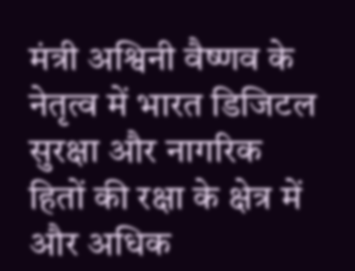मंत्री अश्विनी वैष्णव के नेतृत्व में भारत डिजिटल सुरक्षा और नागरिक हितों की रक्षा के क्षेत्र में और अधिक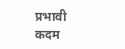प्रभावी कदम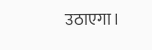उठाएगा।